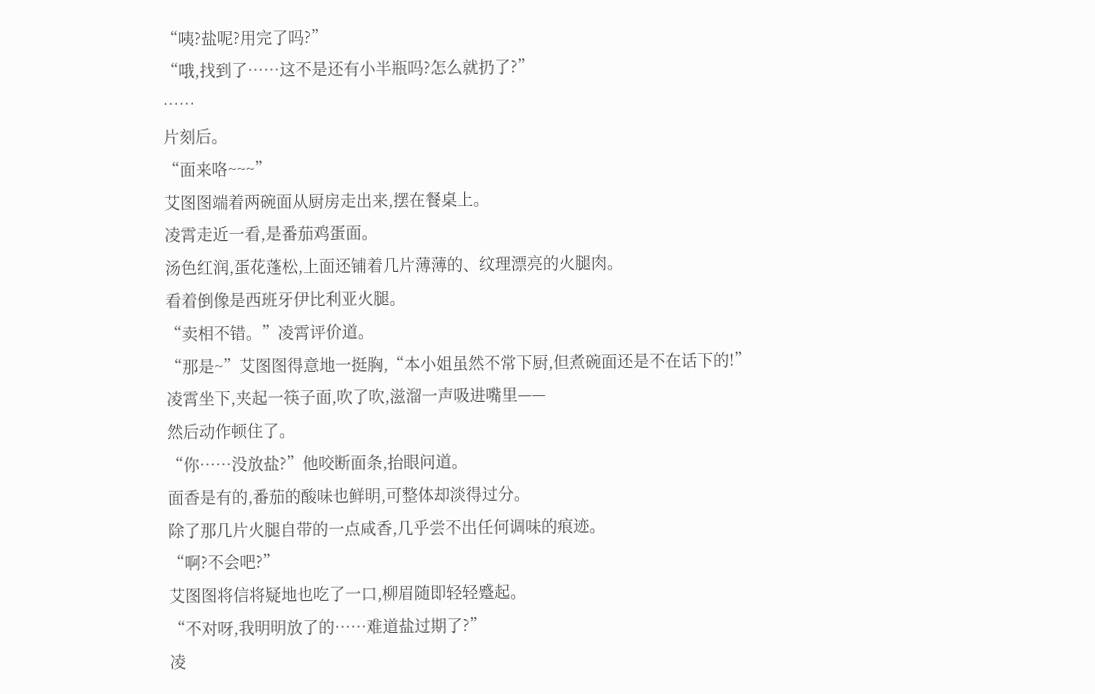“咦?盐呢?用完了吗?”
“哦,找到了……这不是还有小半瓶吗?怎么就扔了?”
……
片刻后。
“面来咯~~~”
艾图图端着两碗面从厨房走出来,摆在餐桌上。
凌霄走近一看,是番茄鸡蛋面。
汤色红润,蛋花蓬松,上面还铺着几片薄薄的、纹理漂亮的火腿肉。
看着倒像是西班牙伊比利亚火腿。
“卖相不错。”凌霄评价道。
“那是~”艾图图得意地一挺胸,“本小姐虽然不常下厨,但煮碗面还是不在话下的!”
凌霄坐下,夹起一筷子面,吹了吹,滋溜一声吸进嘴里——
然后动作顿住了。
“你……没放盐?”他咬断面条,抬眼问道。
面香是有的,番茄的酸味也鲜明,可整体却淡得过分。
除了那几片火腿自带的一点咸香,几乎尝不出任何调味的痕迹。
“啊?不会吧?”
艾图图将信将疑地也吃了一口,柳眉随即轻轻蹙起。
“不对呀,我明明放了的……难道盐过期了?”
凌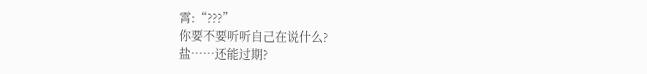霄:“???”
你要不要听听自己在说什么?
盐……还能过期?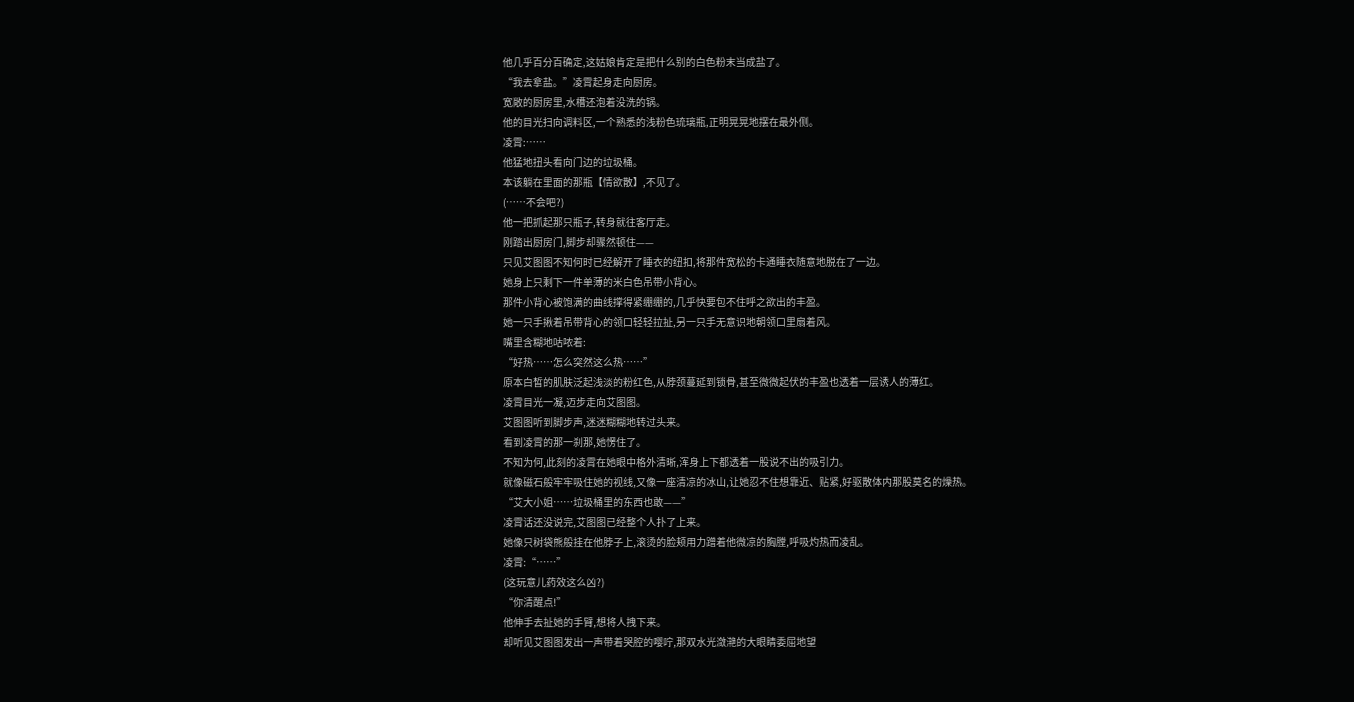他几乎百分百确定,这姑娘肯定是把什么别的白色粉末当成盐了。
“我去拿盐。”凌霄起身走向厨房。
宽敞的厨房里,水槽还泡着没洗的锅。
他的目光扫向调料区,一个熟悉的浅粉色琉璃瓶,正明晃晃地摆在最外侧。
凌霄:……
他猛地扭头看向门边的垃圾桶。
本该躺在里面的那瓶【情欲散】,不见了。
(……不会吧?)
他一把抓起那只瓶子,转身就往客厅走。
刚踏出厨房门,脚步却骤然顿住——
只见艾图图不知何时已经解开了睡衣的纽扣,将那件宽松的卡通睡衣随意地脱在了一边。
她身上只剩下一件单薄的米白色吊带小背心。
那件小背心被饱满的曲线撑得紧绷绷的,几乎快要包不住呼之欲出的丰盈。
她一只手揪着吊带背心的领口轻轻拉扯,另一只手无意识地朝领口里扇着风。
嘴里含糊地咕哝着:
“好热……怎么突然这么热……”
原本白皙的肌肤泛起浅淡的粉红色,从脖颈蔓延到锁骨,甚至微微起伏的丰盈也透着一层诱人的薄红。
凌霄目光一凝,迈步走向艾图图。
艾图图听到脚步声,迷迷糊糊地转过头来。
看到凌霄的那一刹那,她愣住了。
不知为何,此刻的凌霄在她眼中格外清晰,浑身上下都透着一股说不出的吸引力。
就像磁石般牢牢吸住她的视线,又像一座清凉的冰山,让她忍不住想靠近、贴紧,好驱散体内那股莫名的燥热。
“艾大小姐……垃圾桶里的东西也敢——”
凌霄话还没说完,艾图图已经整个人扑了上来。
她像只树袋熊般挂在他脖子上,滚烫的脸颊用力蹭着他微凉的胸膛,呼吸灼热而凌乱。
凌霄:“……”
(这玩意儿药效这么凶?)
“你清醒点!”
他伸手去扯她的手臂,想将人拽下来。
却听见艾图图发出一声带着哭腔的嘤咛,那双水光潋滟的大眼睛委屈地望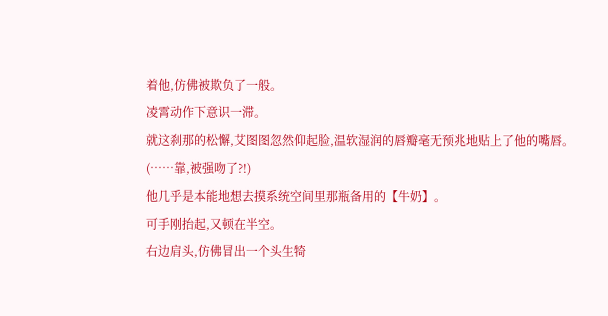着他,仿佛被欺负了一般。
凌霄动作下意识一滞。
就这刹那的松懈,艾图图忽然仰起脸,温软湿润的唇瓣毫无预兆地贴上了他的嘴唇。
(……靠,被强吻了?!)
他几乎是本能地想去摸系统空间里那瓶备用的【牛奶】。
可手刚抬起,又顿在半空。
右边肩头,仿佛冒出一个头生犄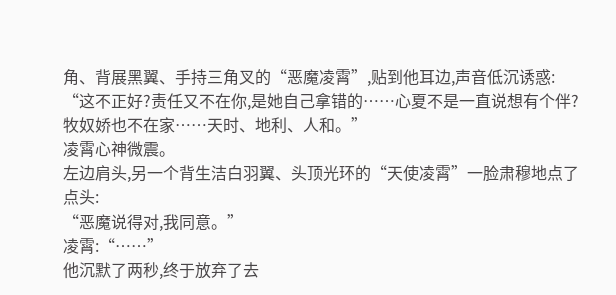角、背展黑翼、手持三角叉的“恶魔凌霄”,贴到他耳边,声音低沉诱惑:
“这不正好?责任又不在你,是她自己拿错的……心夏不是一直说想有个伴?牧奴娇也不在家……天时、地利、人和。”
凌霄心神微震。
左边肩头,另一个背生洁白羽翼、头顶光环的“天使凌霄”一脸肃穆地点了点头:
“恶魔说得对,我同意。”
凌霄:“……”
他沉默了两秒,终于放弃了去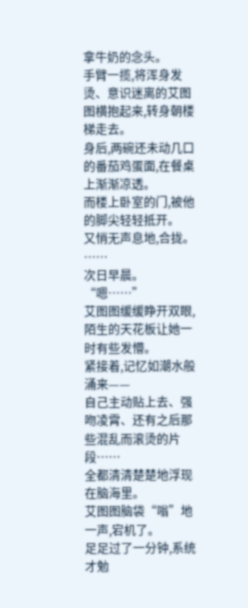拿牛奶的念头。
手臂一揽,将浑身发烫、意识迷离的艾图图横抱起来,转身朝楼梯走去。
身后,两碗还未动几口的番茄鸡蛋面,在餐桌上渐渐凉透。
而楼上卧室的门,被他的脚尖轻轻抵开。
又悄无声息地,合拢。
……
次日早晨。
“嗯……”
艾图图缓缓睁开双眼,陌生的天花板让她一时有些发懵。
紧接着,记忆如潮水般涌来——
自己主动贴上去、强吻凌霄、还有之后那些混乱而滚烫的片段……
全都清清楚楚地浮现在脑海里。
艾图图脑袋“嗡”地一声,宕机了。
足足过了一分钟,系统才勉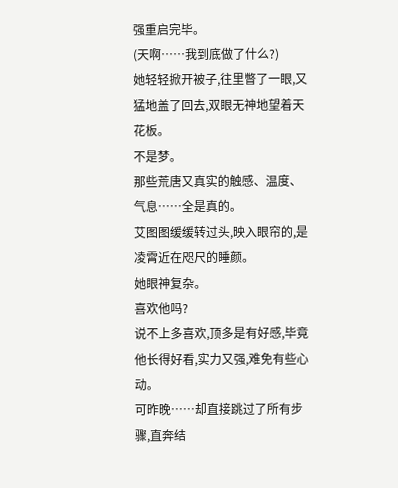强重启完毕。
(天啊……我到底做了什么?)
她轻轻掀开被子,往里瞥了一眼,又猛地盖了回去,双眼无神地望着天花板。
不是梦。
那些荒唐又真实的触感、温度、气息……全是真的。
艾图图缓缓转过头,映入眼帘的,是凌霄近在咫尺的睡颜。
她眼神复杂。
喜欢他吗?
说不上多喜欢,顶多是有好感,毕竟他长得好看,实力又强,难免有些心动。
可昨晚……却直接跳过了所有步骤,直奔结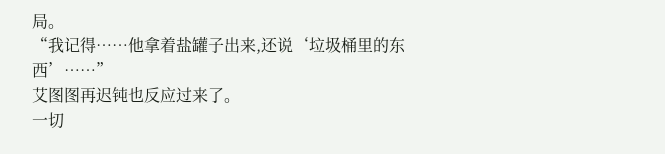局。
“我记得……他拿着盐罐子出来,还说‘垃圾桶里的东西’……”
艾图图再迟钝也反应过来了。
一切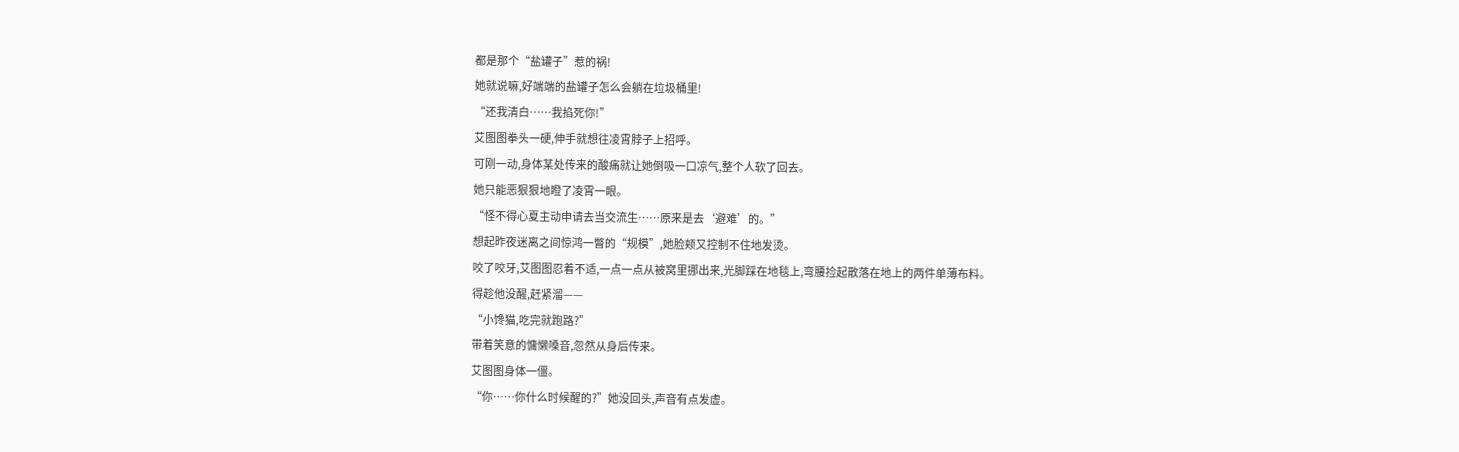都是那个“盐罐子”惹的祸!
她就说嘛,好端端的盐罐子怎么会躺在垃圾桶里!
“还我清白……我掐死你!”
艾图图拳头一硬,伸手就想往凌霄脖子上招呼。
可刚一动,身体某处传来的酸痛就让她倒吸一口凉气,整个人软了回去。
她只能恶狠狠地瞪了凌霄一眼。
“怪不得心夏主动申请去当交流生……原来是去‘避难’的。”
想起昨夜迷离之间惊鸿一瞥的“规模”,她脸颊又控制不住地发烫。
咬了咬牙,艾图图忍着不适,一点一点从被窝里挪出来,光脚踩在地毯上,弯腰捡起散落在地上的两件单薄布料。
得趁他没醒,赶紧溜——
“小馋猫,吃完就跑路?”
带着笑意的慵懒嗓音,忽然从身后传来。
艾图图身体一僵。
“你……你什么时候醒的?”她没回头,声音有点发虚。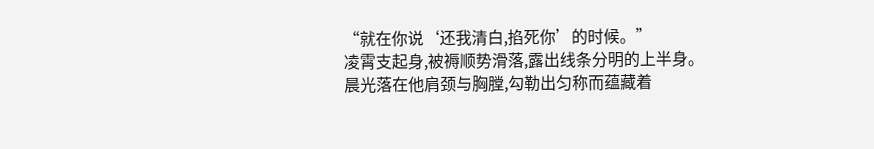“就在你说‘还我清白,掐死你’的时候。”
凌霄支起身,被褥顺势滑落,露出线条分明的上半身。
晨光落在他肩颈与胸膛,勾勒出匀称而蕴藏着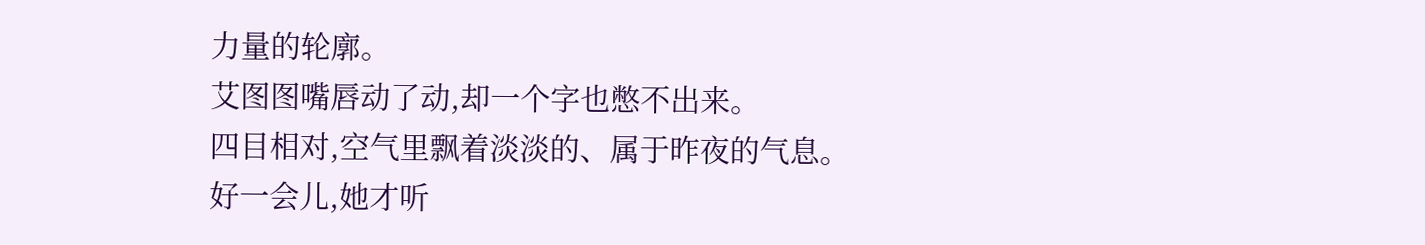力量的轮廓。
艾图图嘴唇动了动,却一个字也憋不出来。
四目相对,空气里飘着淡淡的、属于昨夜的气息。
好一会儿,她才听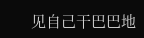见自己干巴巴地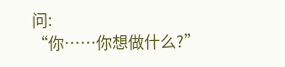问:
“你……你想做什么?”